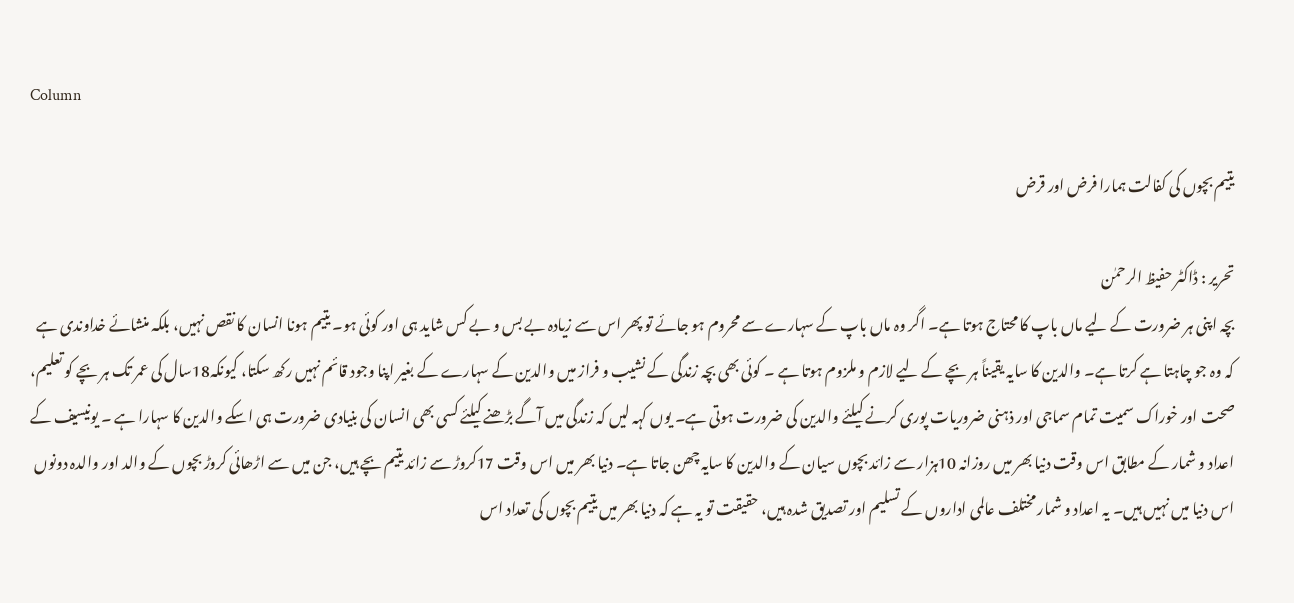Column

یتیم بچوں کی کفالت ہمارا فرض اور قرض

تحریر : ڈاکٹر حفیظ الرحمٰن
بچہ اپنی ہر ضرورت کے لیے ماں باپ کا محتاج ہوتا ہے۔ اگر وہ ماں باپ کے سہارے سے محروم ہو جائے تو پھر اس سے زیادہ بے بس و بے کس شاید ہی اور کوئی ہو۔ یتیم ہونا انسان کا نقص نہیں، بلکہ منشائے خداوندی ہے کہ وہ جو چاہتا ہے کرتا ہے۔ والدین کا سایہ یقیناً ہر بچے کے لیے لازم و ملزوم ہوتا ہے ۔ کوئی بھی بچہ زندگی کے نشیب و فراز میں والدین کے سہارے کے بغیر اپنا وجود قائم نہیں رکھ سکتا، کیونکہ18سال کی عمر تک ہر بچے کو تعلیم، صحت اور خوراک سمیت تمام سماجی اور ذہنی ضروریات پوری کرنے کیلئے والدین کی ضرورت ہوتی ہے۔ یوں کہہ لیں کہ زندگی میں آگے بڑھنے کیلئے کسی بھی انسان کی بنیادی ضرورت ہی اسکے والدین کا سہارا ہے ۔ یونیسیف کے اعداد و شمار کے مطابق اس وقت دنیا بھر میں روزانہ 10ہزار سے زائد بچوں سیان کے والدین کا سایہ چھن جاتا ہے۔ دنیا بھر میں اس وقت 17کروڑ سے زائد یتیم بچے ہیں، جن میں سے اڑھائی کروڑ بچوں کے والد اور والدہ دونوں اس دنیا میں نہیں ہیں۔ یہ اعداد و شمار مختلف عالمی اداروں کے تسلیم اور تصدیق شدہ ہیں، حقیقت تو یہ ہے کہ دنیا بھر میں یتیم بچوں کی تعداد اس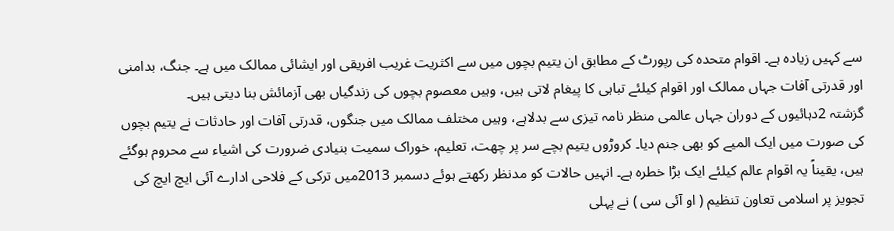سے کہیں زیادہ ہے۔ اقوام متحدہ کی رپورٹ کے مطابق ان یتیم بچوں میں سے اکثریت غریب افریقی اور ایشائی ممالک میں ہے۔ جنگ، بدامنی اور قدرتی آفات جہاں ممالک اور اقوام کیلئے تباہی کا پیغام لاتی ہیں، وہیں معصوم بچوں کی زندگیاں بھی آزمائش بنا دیتی ہیں۔
گزشتہ 2دہائیوں کے دوران جہاں عالمی منظر نامہ تیزی سے بدلاہے، وہیں مختلف ممالک میں جنگوں، قدرتی آفات اور حادثات نے یتیم بچوں کی صورت میں ایک المیے کو بھی جنم دیا۔ کروڑوں یتیم بچے سر پر چھت، تعلیم، خوراک سمیت بنیادی ضرورت کی اشیاء سے محروم ہوگئے ہیں، یقیناً یہ اقوام عالم کیلئے ایک بڑا خطرہ ہے۔ انہیں حالات کو مدنظر رکھتے ہوئے دسمبر 2013میں ترکی کے فلاحی ادارے آئی ایچ ایچ کی تجویز پر اسلامی تعاون تنظیم ( او آئی سی ) نے پہلی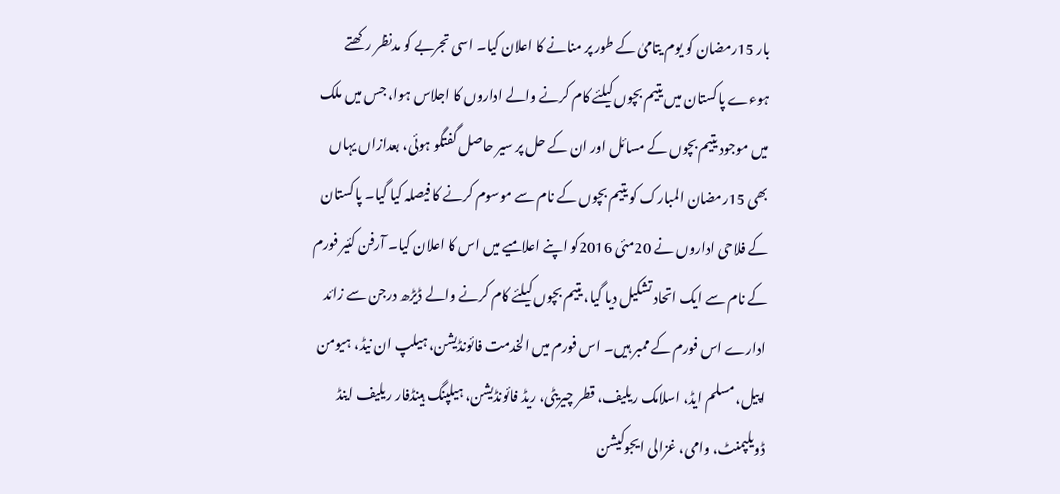بار 15رمضان کو یوم یتامیٰ کے طور پر منانے کا اعلان کیا۔ اسی تجربے کو مدنظر رکھتے ہوءے پاکستان میں یتیم بچوں کیلئے کام کرنے والے اداروں کا اجلاس ہوا، جس میں ملک میں موجود یتیم بچوں کے مسائل اور ان کے حل پر سیر حاصل گفتگو ہوئی، بعدازاں یہاں بھی 15رمضان المبارک کو یتیم بچوں کے نام سے موسوم کرنے کا فیصلہ کیا گیا۔ پاکستان کے فلاحی اداروں نے 20مئی 2016کو اپنے اعلامیے میں اس کا اعلان کیا۔ آرفن کئیر فورم کے نام سے ایک اتحاد تشکیل دیا گیا، یتیم بچوں کیلئے کام کرنے والے ڈیڑھ درجن سے زائد ادارے اس فورم کے ممبر ہیں۔ اس فورم میں الخدمت فائونڈیشن، ہیلپ ان نیڈ، ہیومن اپیل، مسلم ایڈ، اسلامک ریلیف، قطر چیریٹی، ریڈ فائونڈیشن، ہیلپنگ ہینڈفار ریلیف اینڈ ڈویلپمنٹ، وامی، غزالی ایجوکیشن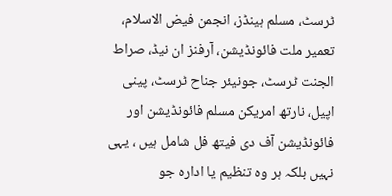ٹرسٹ، مسلم ہینڈز، انجمن فیض الاسلام، تعمیر ملت فائونڈیشن، آرفنز ان نیڈ، صراط الجنت ٹرسٹ، جونیئر جناح ٹرسٹ، پینی اپیل، نارتھ امریکن مسلم فائونڈیشن اور فائونڈیشن آف دی فیتھ فل شامل ہیں ، یہی نہیں بلکہ ہر وہ تنظیم یا ادارہ جو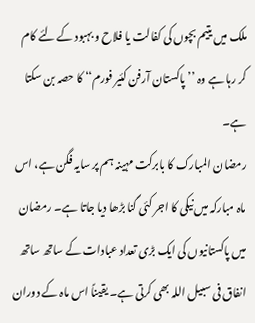ملک میں یتیم بچوں کی کفالت یا فلاح و بہبود کے لئے کام کر رہا ہے وہ ’’ پاکستان آرفن کئیر فورم‘‘ کا حصہ بن سکتا ہے۔
رمضان المبارک کا بابرکت مہینہ ہم پر سایہ فگن ہے، اس ماہ مبارکہ میں نیکی کا اجر کئی گنا بڑھا دیا جاتا ہے۔ رمضان میں پاکستانیوں کی ایک بڑی تعداد عبادات کے ساتھ ساتھ انفاق فی سبیل اللہ بھی کرتی ہے۔ یقیناً اس ماہ کے دوران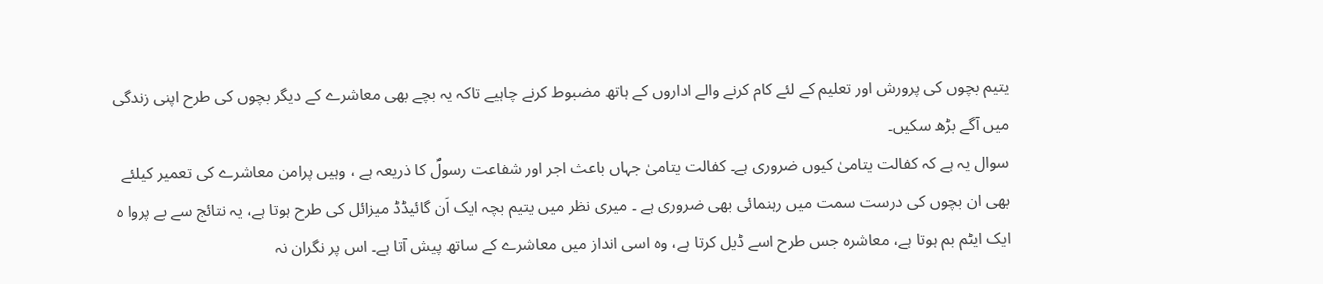یتیم بچوں کی پرورش اور تعلیم کے لئے کام کرنے والے اداروں کے ہاتھ مضبوط کرنے چاہیے تاکہ یہ بچے بھی معاشرے کے دیگر بچوں کی طرح اپنی زندگی میں آگے بڑھ سکیں۔
سوال یہ ہے کہ کفالت یتامیٰ کیوں ضروری ہے۔ کفالت یتامیٰ جہاں باعث اجر اور شفاعت رسولؐ کا ذریعہ ہے ، وہیں پرامن معاشرے کی تعمیر کیلئے بھی ان بچوں کی درست سمت میں رہنمائی بھی ضروری ہے ۔ میری نظر میں یتیم بچہ ایک اَن گائیڈڈ میزائل کی طرح ہوتا ہے، یہ نتائج سے بے پروا ہ ایک ایٹم بم ہوتا ہے، معاشرہ جس طرح اسے ڈیل کرتا ہے، وہ اسی انداز میں معاشرے کے ساتھ پیش آتا ہے۔ اس پر نگران نہ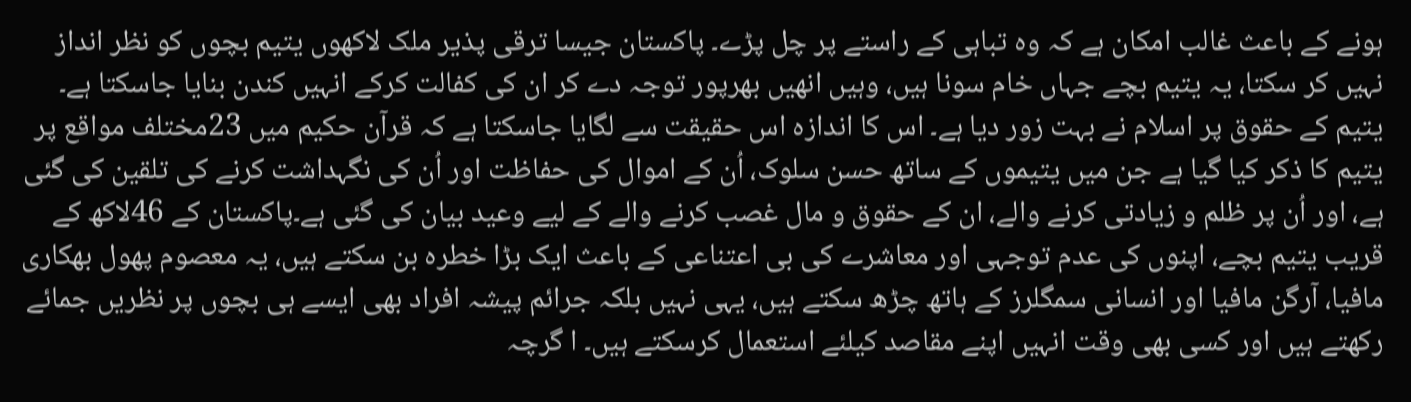ہونے کے باعث غالب امکان ہے کہ وہ تباہی کے راستے پر چل پڑے۔ پاکستان جیسا ترقی پذیر ملک لاکھوں یتیم بچوں کو نظر انداز نہیں کر سکتا، یہ یتیم بچے جہاں خام سونا ہیں، وہیں انھیں بھرپور توجہ دے کر ان کی کفالت کرکے انہیں کندن بنایا جاسکتا ہے۔
یتیم کے حقوق پر اسلام نے بہت زور دیا ہے۔ اس کا اندازہ اس حقیقت سے لگایا جاسکتا ہے کہ قرآن حکیم میں 23مختلف مواقع پر یتیم کا ذکر کیا گیا ہے جن میں یتیموں کے ساتھ حسن سلوک، اُن کے اموال کی حفاظت اور اُن کی نگہداشت کرنے کی تلقین کی گئی ہے، اور اُن پر ظلم و زیادتی کرنے والے، ان کے حقوق و مال غصب کرنے والے کے لیے وعید بیان کی گئی ہے۔پاکستان کے 46لاکھ کے قریب یتیم بچے، اپنوں کی عدم توجہی اور معاشرے کی بی اعتناعی کے باعث ایک بڑا خطرہ بن سکتے ہیں، یہ معصوم پھول بھکاری مافیا، آرگن مافیا اور انسانی سمگلرز کے ہاتھ چڑھ سکتے ہیں، یہی نہیں بلکہ جرائم پیشہ افراد بھی ایسے ہی بچوں پر نظریں جمائے رکھتے ہیں اور کسی بھی وقت انہیں اپنے مقاصد کیلئے استعمال کرسکتے ہیں۔ ا گرچہ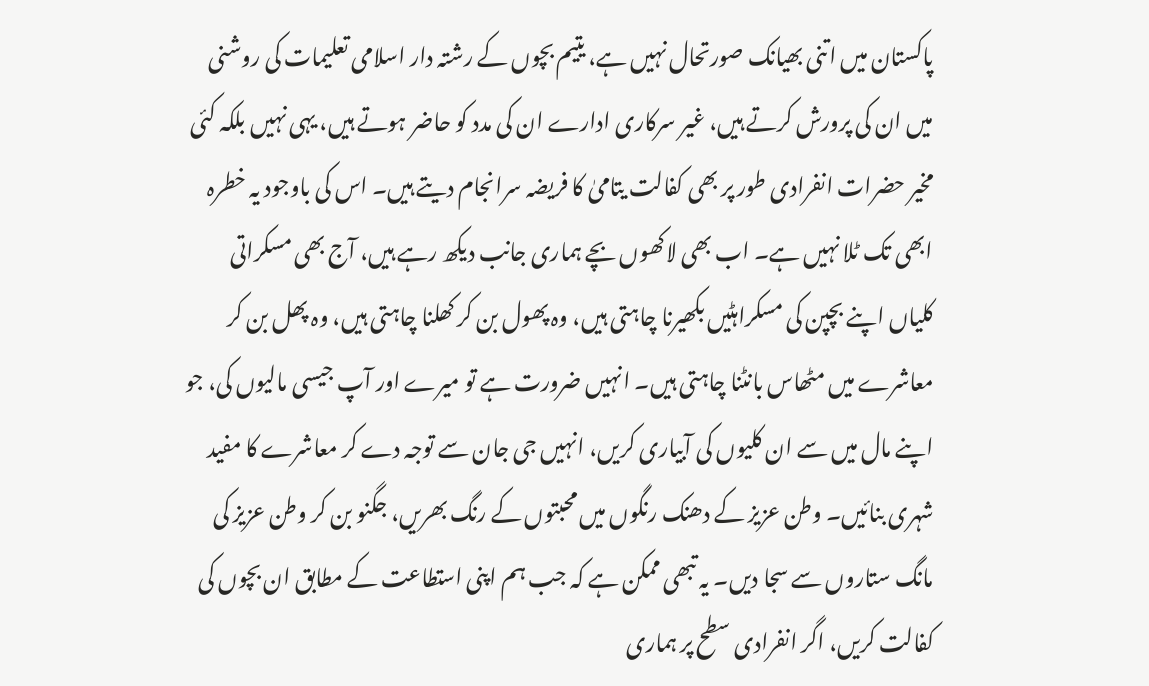پاکستان میں اتنی بھیانک صورتحال نہیں ہے، یتیم بچوں کے رشتہ دار اسلامی تعلیمات کی روشنی میں ان کی پرورش کرتے ہیں، غیر سرکاری ادارے ان کی مدد کو حاضر ہوتے ہیں، یہی نہیں بلکہ کئی مخیر حضرات انفرادی طور پر بھی کفالت یتامیٰ کا فریضہ سرانجام دیتے ہیں۔ اس کی باوجود یہ خطرہ ابھی تک ٹلا نہیں ہے۔ اب بھی لاکھوں بچے ہماری جانب دیکھ رہے ہیں، آج بھی مسکراتی کلیاں اپنے بچپن کی مسکراہٹیں بکھیرنا چاہتی ہیں، وہ پھول بن کر کھلنا چاہتی ہیں، وہ پھل بن کر معاشرے میں مٹھاس بانٹنا چاہتی ہیں۔ انہیں ضرورت ہے تو میرے اور آپ جیسی مالیوں کی، جو اپنے مال میں سے ان کلیوں کی آبیاری کریں، انہیں جی جان سے توجہ دے کر معاشرے کا مفید شہری بنائیں۔ وطن عزیز کے دھنک رنگوں میں محبتوں کے رنگ بھریں، جگنو بن کر وطن عزیز کی مانگ ستاروں سے سجا دیں۔ یہ تبھی ممکن ہے کہ جب ہم اپنی استطاعت کے مطابق ان بچوں کی کفالت کریں، اگر انفرادی سطح پر ہماری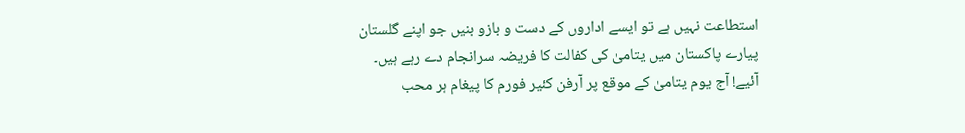استطاعت نہیں ہے تو ایسے اداروں کے دست و بازو بنیں جو اپنے گلستان پیارے پاکستان میں یتامیٰ کی کفالت کا فریضہ سرانجام دے رہے ہیں۔
آئیے! آج یوم یتامیٰ کے موقع پر آرفن کئیر فورم کا پیغام ہر محب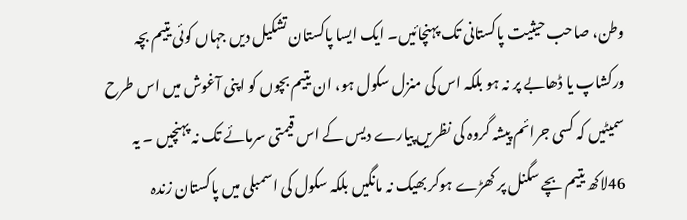وطن، صاحب حیثیت پاکستانی تک پہنچائیں۔ ایک ایسا پاکستان تشکیل دیں جہاں کوئی یتیم بچہ ورکشاپ یا ڈھابے پر نہ ہو بلکہ اس کی منزل سکول ہو، ان یتیم بچوں کو اپنی آغوش میں اس طرح سمیٹیں کہ کسی جرائم پیشہ گروہ کی نظریں پیارے دیس کے اس قیمتی سرمائے تک نہ پہنچیں ۔ یہ 46لاکھ یتیم بچے سگنل پر کھڑے ہوکر بھیک نہ مانگیں بلکہ سکول کی اسمبلی میں پاکستان زندہ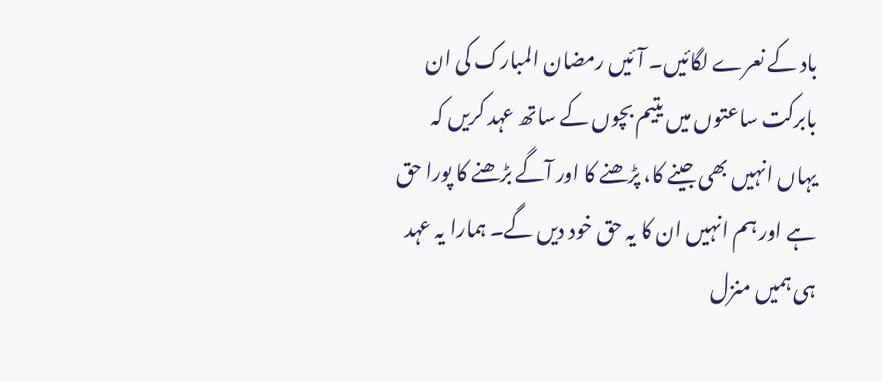باد کے نعرے لگائیں۔ آئیں رمضان المبارک کی ان بابرکت ساعتوں میں یتیم بچوں کے ساتھ عہد کریں کہ یہاں انہیں بھی جینے کا، پڑھنے کا اور آگے بڑھنے کا پورا حق ہے اور ہم انہیں ان کا یہ حق خود دیں گے۔ ہمارا یہ عہد ہی ہمیں منزل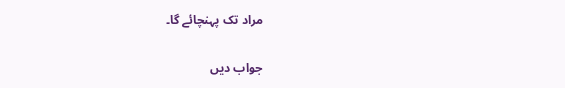مراد تک پہنچائے گا۔

جواب دیں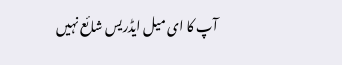آپ کا ای میل ایڈریس شائع نہیں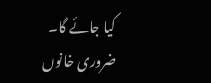کیا جائے گا۔ ضروری خانوں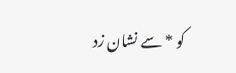کو * سے نشان زد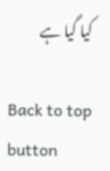کیا گیا ہے

Back to top button